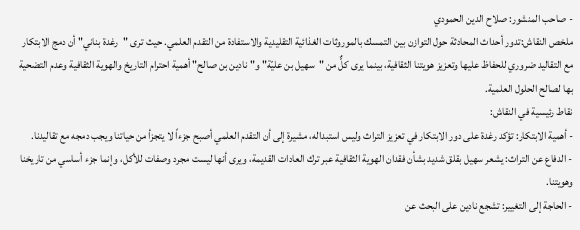- صاحب المنشور: صلاح الدين الحمودي
ملخص النقاش:تدور أحداث المحادثة حول التوازن بين التمسك بالموروثات الغذائية التقليدية والاستفادة من التقدم العلمي. حيث ترى "رغدة بناني" أن دمج الابتكار مع التقاليد ضروري للحفاظ عليها وتعزيز هويتنا الثقافية، بينما يرى كلٌّ من "سهيل بن عليّة" و"نادين بن صالح" أهمية احترام التاريخ والهوية الثقافية وعدم التضحية بها لصالح الحلول العلمية.
نقاط رئيسية في النقاش:
- أهمية الابتكار: تؤكد رغدة على دور الابتكار في تعزيز التراث وليس استبداله، مشيرة إلى أن التقدم العلمي أصبح جزءاً لا يتجزأ من حياتنا ويجب دمجه مع تقاليدنا.
- الدفاع عن التراث: يشعر سهيل بقلق شديد بشأن فقدان الهوية الثقافية عبر ترك العادات القديمة، ويرى أنها ليست مجرد وصفات للأكل، وإنما جزء أساسي من تاريخنا وهويتنا.
- الحاجة إلى التغيير: تشجع نادين على البحث عن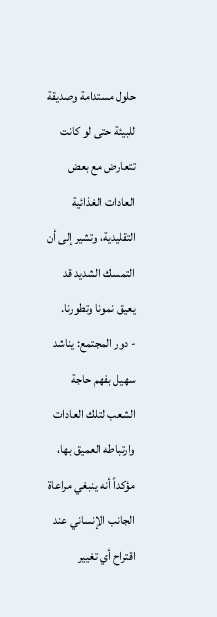حلول مستدامة وصديقة للبيئة حتى لو كانت تتعارض مع بعض العادات الغذائية التقليدية، وتشير إلى أن التمسك الشديد قد يعيق نمونا وتطورنا.
- دور المجتمع: يناشد سهيل بفهم حاجة الشعب لتلك العادات وارتباطه العميق بها، مؤكداً أنه ينبغي مراعاة الجانب الإنساني عند اقتراح أي تغيير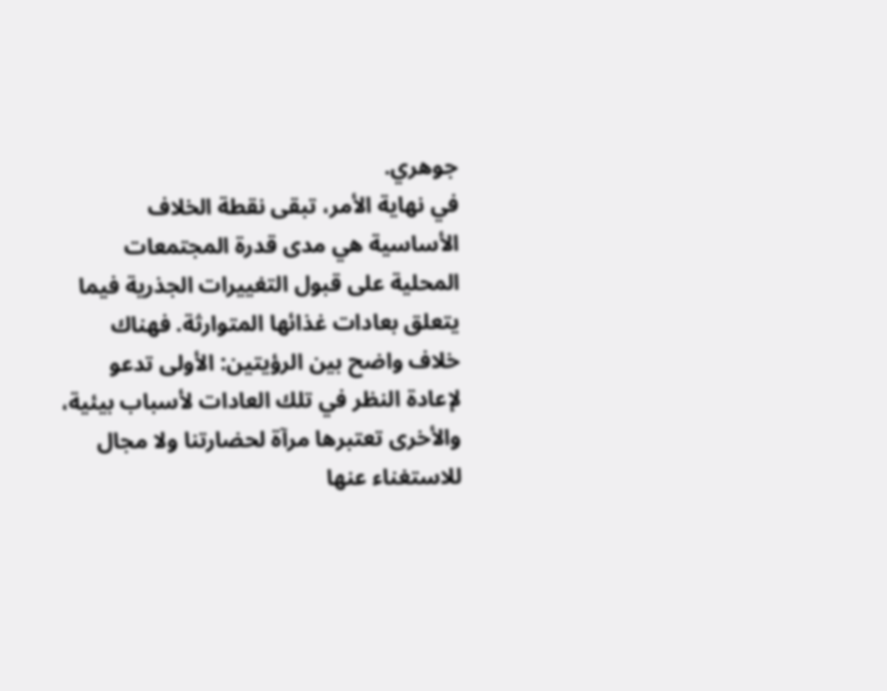جوهري.
في نهاية الأمر، تبقى نقطة الخلاف الأساسية هي مدى قدرة المجتمعات المحلية على قبول التغييرات الجذرية فيما يتعلق بعادات غذائها المتوارثة. فهناك خلاف واضح بين الرؤيتين: الأولى تدعو لإعادة النظر في تلك العادات لأسباب بيئية، والأخرى تعتبرها مرآة لحضارتنا ولا مجال للاستغناء عنها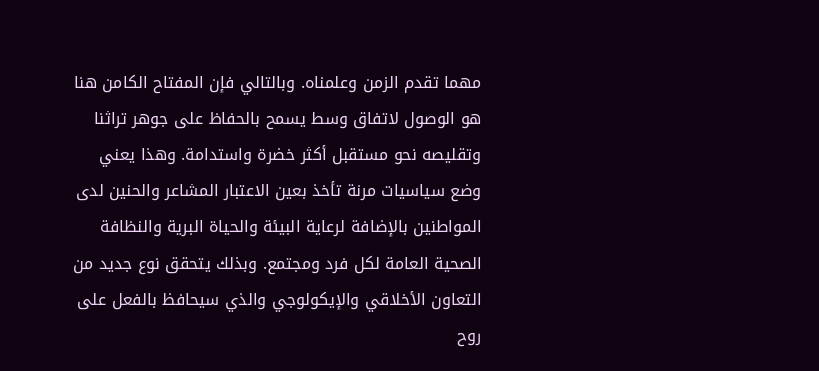مهما تقدم الزمن وعلمناه. وبالتالي فإن المفتاح الكامن هنا هو الوصول لاتفاق وسط يسمح بالحفاظ على جوهر تراثنا وتقليصه نحو مستقبل أكثر خضرة واستدامة. وهذا يعني وضع سياسيات مرنة تأخذ بعين الاعتبار المشاعر والحنين لدى المواطنين بالإضافة لرعاية البيئة والحياة البرية والنظافة الصحية العامة لكل فرد ومجتمع. وبذلك يتحقق نوع جديد من التعاون الأخلاقي والإيكولوجي والذي سيحافظ بالفعل على روح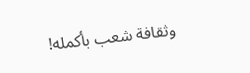وثقافة شعب بأكمله!